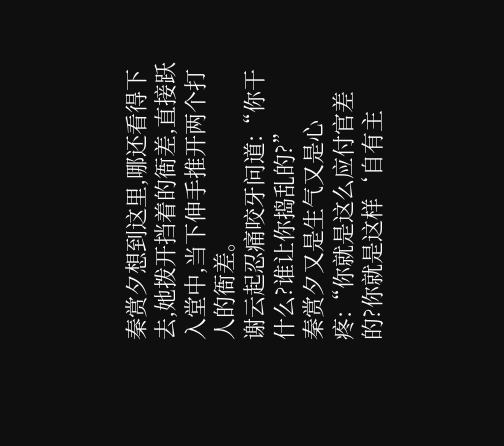秦赏夕想到这里,哪还看得下去,她拨开挡着的衙差,直接跃入堂中,当下伸手推开两个打人的衙差。
谢云起忍痛咬牙问道:“你干什么?谁让你捣乱的?”
秦赏夕又是生气又是心疼:“你就是这么应付官差的?你就是这样‘自有主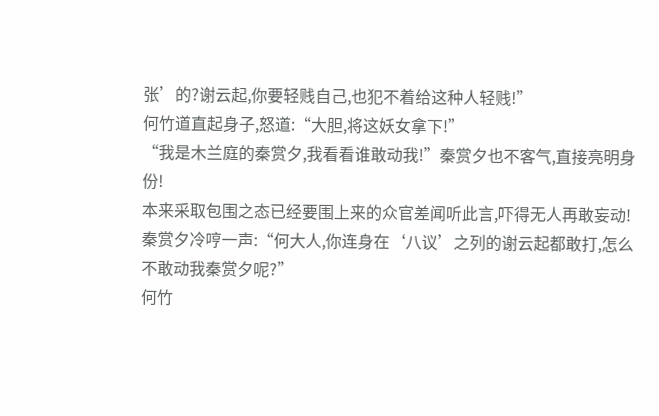张’的?谢云起,你要轻贱自己,也犯不着给这种人轻贱!”
何竹道直起身子,怒道:“大胆,将这妖女拿下!”
“我是木兰庭的秦赏夕,我看看谁敢动我!”秦赏夕也不客气,直接亮明身份!
本来采取包围之态已经要围上来的众官差闻听此言,吓得无人再敢妄动!
秦赏夕冷哼一声:“何大人,你连身在‘八议’之列的谢云起都敢打,怎么不敢动我秦赏夕呢?”
何竹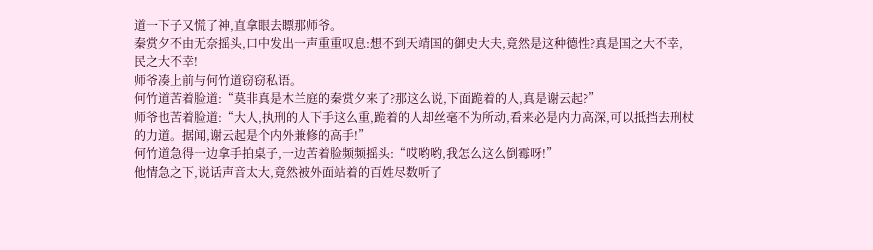道一下子又慌了神,直拿眼去瞟那师爷。
秦赏夕不由无奈摇头,口中发出一声重重叹息:想不到天靖国的御史大夫,竟然是这种德性?真是国之大不幸,民之大不幸!
师爷凑上前与何竹道窃窃私语。
何竹道苦着脸道:“莫非真是木兰庭的秦赏夕来了?那这么说,下面跪着的人,真是谢云起?”
师爷也苦着脸道:“大人,执刑的人下手这么重,跪着的人却丝毫不为所动,看来必是内力高深,可以抵挡去刑杖的力道。据闻,谢云起是个内外兼修的高手!”
何竹道急得一边拿手拍桌子,一边苦着脸频频摇头:“哎哟哟,我怎么这么倒霉呀!”
他情急之下,说话声音太大,竟然被外面站着的百姓尽数听了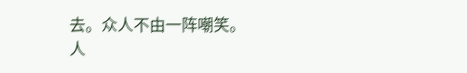去。众人不由一阵嘲笑。
人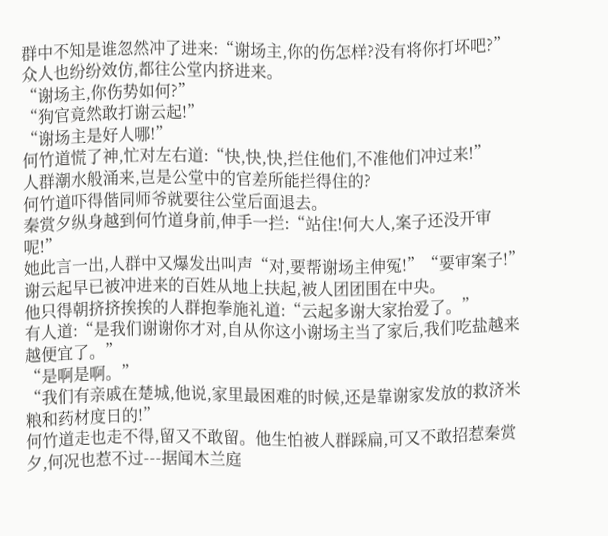群中不知是谁忽然冲了进来:“谢场主,你的伤怎样?没有将你打坏吧?”
众人也纷纷效仿,都往公堂内挤进来。
“谢场主,你伤势如何?”
“狗官竟然敢打谢云起!”
“谢场主是好人哪!”
何竹道慌了神,忙对左右道:“快,快,快,拦住他们,不准他们冲过来!”
人群潮水般涌来,岂是公堂中的官差所能拦得住的?
何竹道吓得偕同师爷就要往公堂后面退去。
秦赏夕纵身越到何竹道身前,伸手一拦:“站住!何大人,案子还没开审呢!”
她此言一出,人群中又爆发出叫声“对,要帮谢场主伸冤!”“要审案子!”
谢云起早已被冲进来的百姓从地上扶起,被人团团围在中央。
他只得朝挤挤挨挨的人群抱拳施礼道:“云起多谢大家抬爱了。”
有人道:“是我们谢谢你才对,自从你这小谢场主当了家后,我们吃盐越来越便宜了。”
“是啊是啊。”
“我们有亲戚在楚城,他说,家里最困难的时候,还是靠谢家发放的救济米粮和药材度日的!”
何竹道走也走不得,留又不敢留。他生怕被人群踩扁,可又不敢招惹秦赏夕,何况也惹不过---据闻木兰庭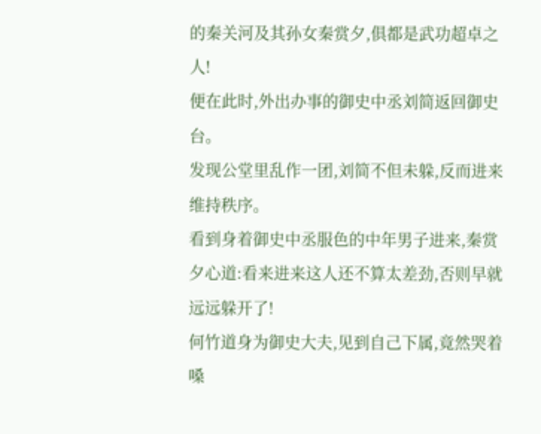的秦关河及其孙女秦赏夕,俱都是武功超卓之人!
便在此时,外出办事的御史中丞刘简返回御史台。
发现公堂里乱作一团,刘简不但未躲,反而进来维持秩序。
看到身着御史中丞服色的中年男子进来,秦赏夕心道:看来进来这人还不算太差劲,否则早就远远躲开了!
何竹道身为御史大夫,见到自己下属,竟然哭着嗓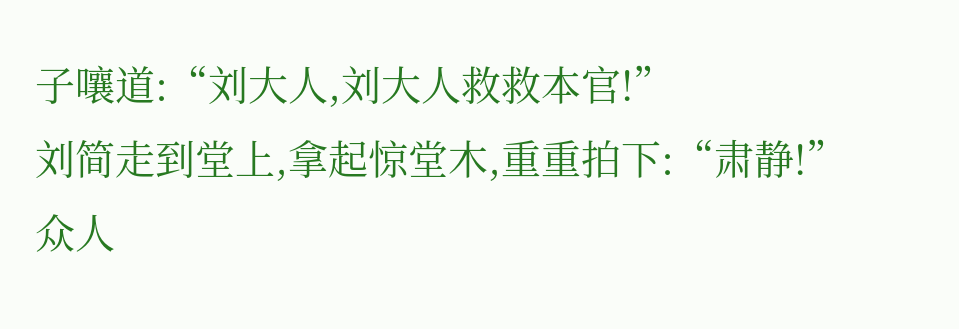子嚷道:“刘大人,刘大人救救本官!”
刘简走到堂上,拿起惊堂木,重重拍下:“肃静!”
众人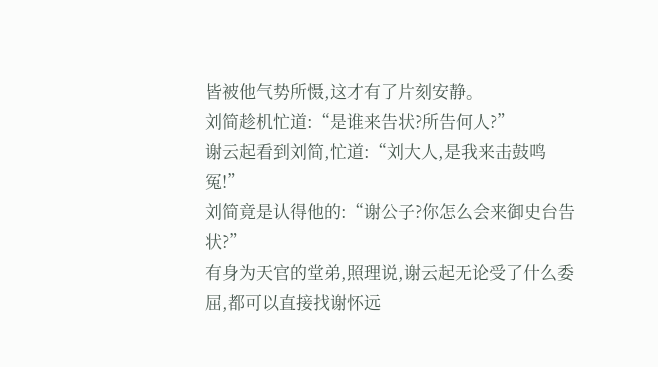皆被他气势所慑,这才有了片刻安静。
刘简趁机忙道:“是谁来告状?所告何人?”
谢云起看到刘简,忙道:“刘大人,是我来击鼓鸣冤!”
刘简竟是认得他的:“谢公子?你怎么会来御史台告状?”
有身为天官的堂弟,照理说,谢云起无论受了什么委屈,都可以直接找谢怀远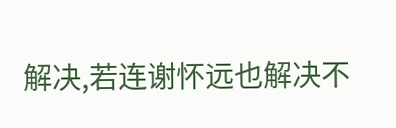解决,若连谢怀远也解决不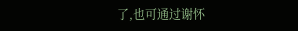了,也可通过谢怀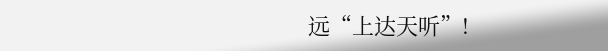远“上达天听”!